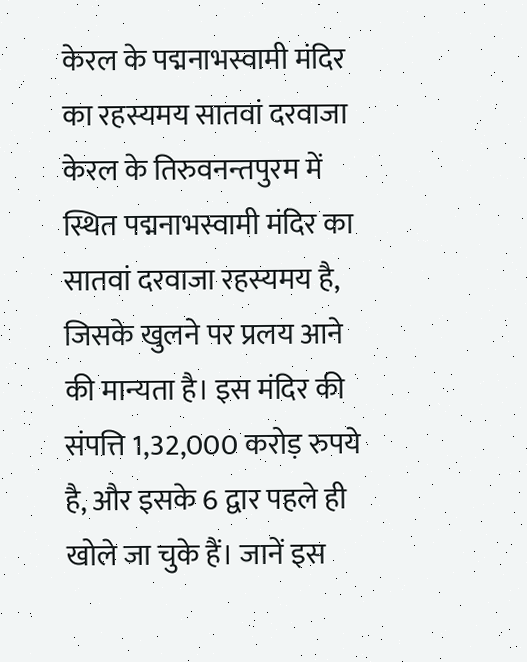केरल के पद्मनाभस्वामी मंदिर का रहस्यमय सातवां दरवाजा
केरल के तिरुवनन्तपुरम में स्थित पद्मनाभस्वामी मंदिर का सातवां दरवाजा रहस्यमय है, जिसके खुलने पर प्रलय आने की मान्यता है। इस मंदिर की संपत्ति 1,32,000 करोड़ रुपये है, और इसके 6 द्वार पहले ही खोले जा चुके हैं। जानें इस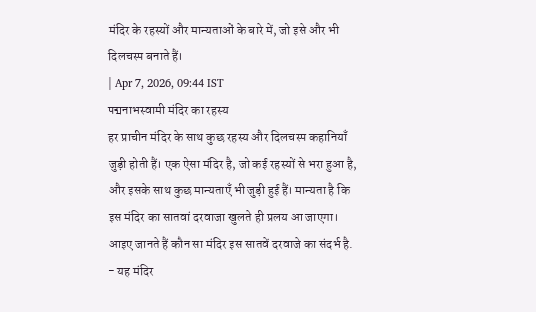मंदिर के रहस्यों और मान्यताओं के बारे में, जो इसे और भी दिलचस्प बनाते हैं।
| Apr 7, 2026, 09:44 IST
पद्मनाभस्वामी मंदिर का रहस्य
हर प्राचीन मंदिर के साथ कुछ रहस्य और दिलचस्प कहानियाँ जुड़ी होती हैं। एक ऐसा मंदिर है, जो कई रहस्यों से भरा हुआ है, और इसके साथ कुछ मान्यताएँ भी जुड़ी हुई हैं। मान्यता है कि इस मंदिर का सातवां दरवाजा खुलते ही प्रलय आ जाएगा।
आइए जानते हैं कौन सा मंदिर इस सातवें दरवाजे का संदर्भ है.
- यह मंदिर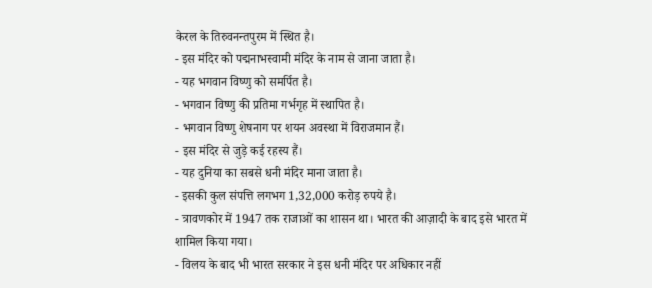केरल के तिरुवनन्तपुरम में स्थित है।
- इस मंदिर को पद्मनाभस्वामी मंदिर के नाम से जाना जाता है।
- यह भगवान विष्णु को समर्पित है।
- भगवान विष्णु की प्रतिमा गर्भगृह में स्थापित है।
- भगवान विष्णु शेषनाग पर शयन अवस्था में विराजमान हैं।
- इस मंदिर से जुड़े कई रहस्य हैं।
- यह दुनिया का सबसे धनी मंदिर माना जाता है।
- इसकी कुल संपत्ति लगभग 1,32,000 करोड़ रुपये है।
- त्रावणकोर में 1947 तक राजाओं का शासन था। भारत की आज़ादी के बाद इसे भारत में शामिल किया गया।
- विलय के बाद भी भारत सरकार ने इस धनी मंदिर पर अधिकार नहीं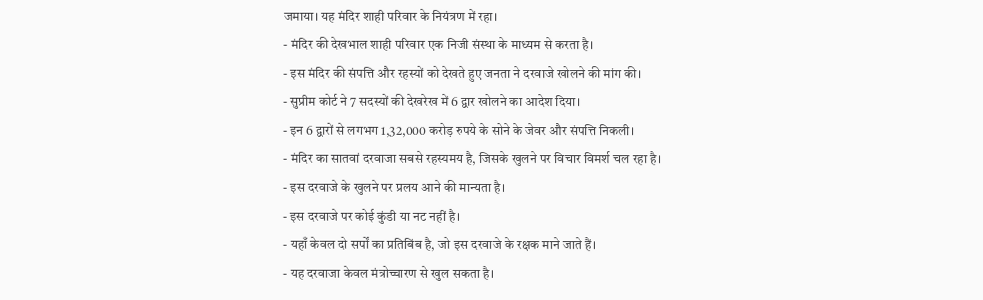जमाया। यह मंदिर शाही परिवार के नियंत्रण में रहा।
- मंदिर की देखभाल शाही परिवार एक निजी संस्था के माध्यम से करता है।
- इस मंदिर की संपत्ति और रहस्यों को देखते हुए जनता ने दरवाजे खोलने की मांग की।
- सुप्रीम कोर्ट ने 7 सदस्यों की देखरेख में 6 द्वार खोलने का आदेश दिया।
- इन 6 द्वारों से लगभग 1,32,000 करोड़ रुपये के सोने के जेवर और संपत्ति निकली।
- मंदिर का सातवां दरवाजा सबसे रहस्यमय है, जिसके खुलने पर विचार विमर्श चल रहा है।
- इस दरवाजे के खुलने पर प्रलय आने की मान्यता है।
- इस दरवाजे पर कोई कुंडी या नट नहीं है।
- यहाँ केवल दो सर्पों का प्रतिबिंब है, जो इस दरवाजे के रक्षक माने जाते हैं।
- यह दरवाजा केवल मंत्रोच्चारण से खुल सकता है।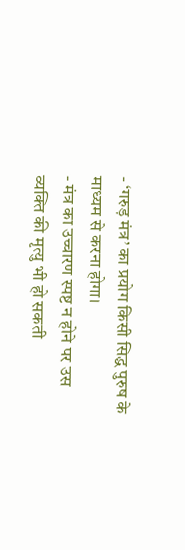- ‘गरुड़ मंत्र’ का प्रयोग किसी सिद्ध पुरुष के माध्यम से करना होगा।
- मंत्र का उच्चारण स्पष्ट न होने पर उस व्यक्ति की मृत्यु भी हो सकती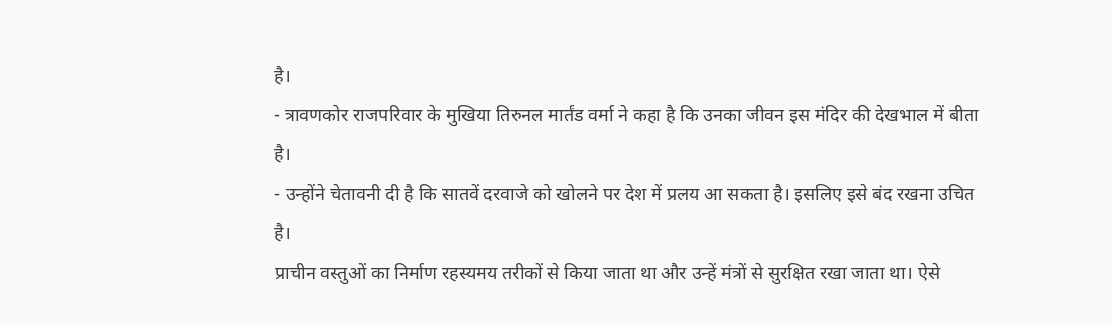है।
- त्रावणकोर राजपरिवार के मुखिया तिरुनल मार्तंड वर्मा ने कहा है कि उनका जीवन इस मंदिर की देखभाल में बीता है।
- उन्होंने चेतावनी दी है कि सातवें दरवाजे को खोलने पर देश में प्रलय आ सकता है। इसलिए इसे बंद रखना उचित है।
प्राचीन वस्तुओं का निर्माण रहस्यमय तरीकों से किया जाता था और उन्हें मंत्रों से सुरक्षित रखा जाता था। ऐसे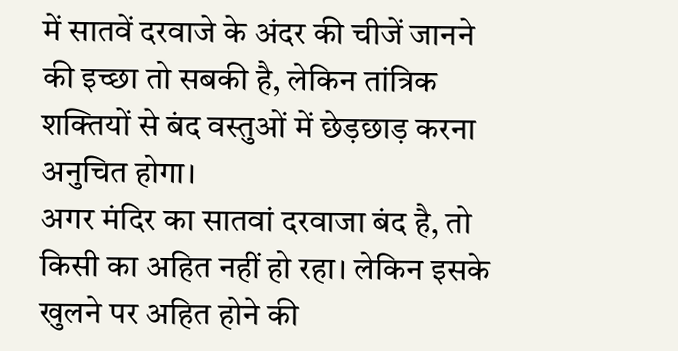में सातवें दरवाजे के अंदर की चीजें जानने की इच्छा तो सबकी है, लेकिन तांत्रिक शक्तियों से बंद वस्तुओं में छेड़छाड़ करना अनुचित होगा।
अगर मंदिर का सातवां दरवाजा बंद है, तो किसी का अहित नहीं हो रहा। लेकिन इसके खुलने पर अहित होने की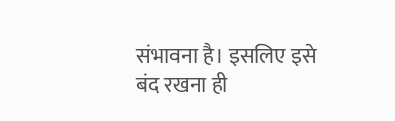संभावना है। इसलिए इसे बंद रखना ही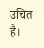उचित है।